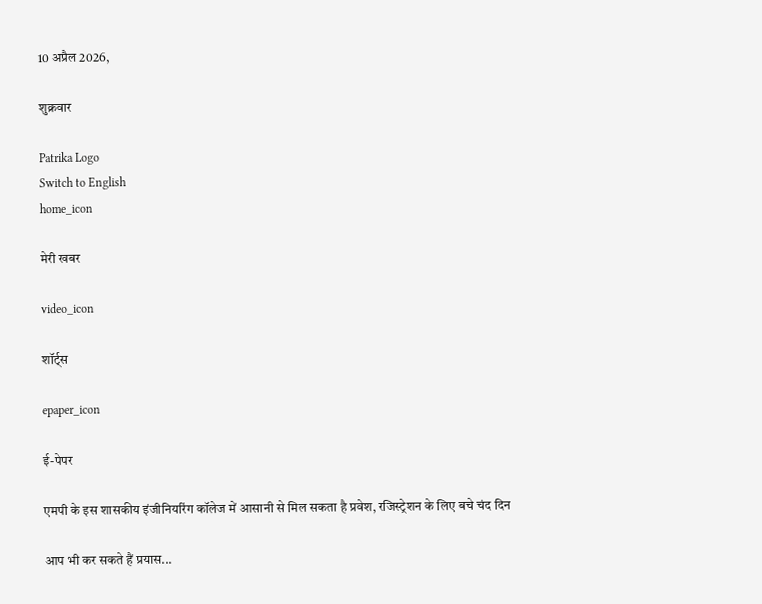10 अप्रैल 2026,

शुक्रवार

Patrika Logo
Switch to English
home_icon

मेरी खबर

video_icon

शॉर्ट्स

epaper_icon

ई-पेपर

एमपी के इस शासकीय इंजीनियरिंग कॉलेज में आसानी से मिल सकता है प्रवेश, रजिस्ट्रेशन के लिए बचे चंद दिन

आप भी कर सकते हैं प्रयास...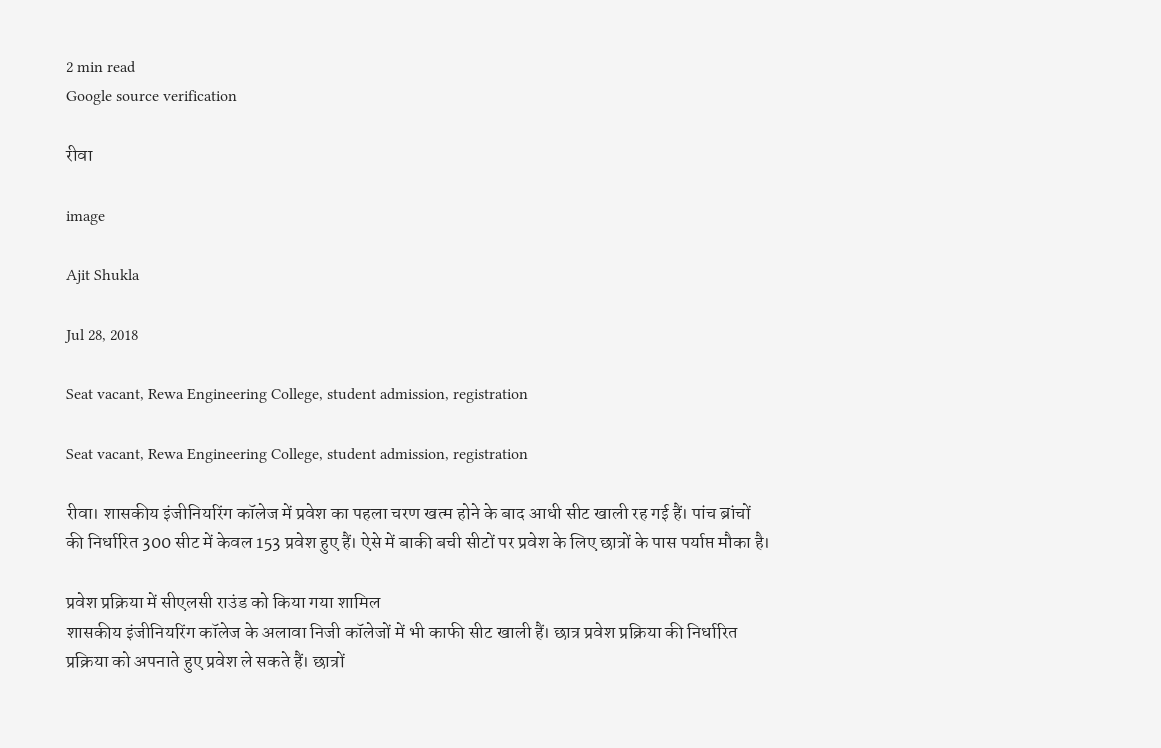2 min read
Google source verification

रीवा

image

Ajit Shukla

Jul 28, 2018

Seat vacant, Rewa Engineering College, student admission, registration

Seat vacant, Rewa Engineering College, student admission, registration

रीवा। शासकीय इंजीनियरिंग कॉलेज में प्रवेश का पहला चरण खत्म होने के बाद आधी सीट खाली रह गई हैं। पांच ब्रांचों की निर्धारित 300 सीट में केवल 153 प्रवेश हुए हैं। ऐसे में बाकी बची सीटों पर प्रवेश के लिए छात्रों के पास पर्याप्त मौका है।

प्रवेश प्रक्रिया में सीएलसी राउंड को किया गया शामिल
शासकीय इंजीनियरिंग कॉलेज के अलावा निजी कॉलेजों में भी काफी सीट खाली हैं। छात्र प्रवेश प्रक्रिया की निर्धारित प्रक्रिया को अपनाते हुए प्रवेश ले सकते हैं। छात्रों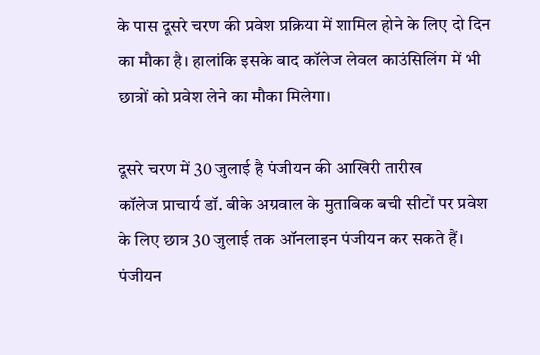के पास दूसरे चरण की प्रवेश प्रक्रिया में शामिल होने के लिए दो दिन का मौका है। हालांकि इसके बाद कॉलेज लेवल काउंसिलिंग में भी छात्रों को प्रवेश लेने का मौका मिलेगा।

दूसरे चरण में 30 जुलाई है पंजीयन की आखिरी तारीख
कॉलेज प्राचार्य डॉ. बीके अग्रवाल के मुताबिक बची सीटों पर प्रवेश के लिए छात्र 30 जुलाई तक ऑनलाइन पंजीयन कर सकते हैं। पंजीयन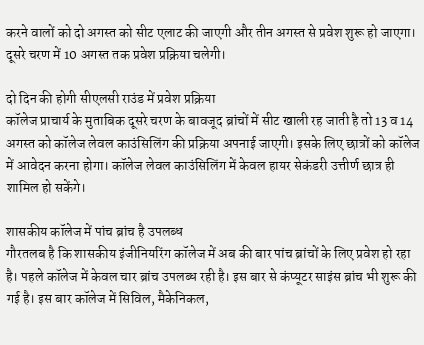करने वालों को दो अगस्त को सीट एलाट की जाएगी और तीन अगस्त से प्रवेश शुरू हो जाएगा। दूसरे चरण में 10 अगस्त तक प्रवेश प्रक्रिया चलेगी।

दो दिन की होगी सीएलसी राउंड में प्रवेश प्रक्रिया
कॉलेज प्राचार्य के मुताबिक दूसरे चरण के बावजूद ब्रांचों में सीट खाली रह जाती है तो 13 व 14 अगस्त को कॉलेज लेवल काउंसिलिंग की प्रक्रिया अपनाई जाएगी। इसके लिए छात्रों को कॉलेज में आवेदन करना होगा। कॉलेज लेवल काउंसिलिंग में केवल हायर सेकंडरी उत्तीर्ण छात्र ही शामिल हो सकेंगे।

शासकीय कॉलेज में पांच ब्रांच है उपलब्ध
गौरतलब है कि शासकीय इंजीनियरिंग कॉलेज में अब की बार पांच ब्रांचों के लिए प्रवेश हो रहा है। पहले कॉलेज में केवल चार ब्रांच उपलब्ध रही है। इस बार से कंप्यूटर साइंस ब्रांच भी शुरू की गई है। इस बार कॉलेज में सिविल, मैकेनिकल,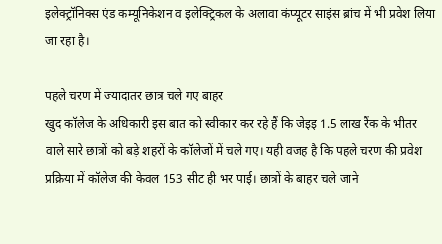इलेक्ट्रॉनिक्स एंड कम्यूनिकेशन व इलेक्ट्रिकल के अलावा कंप्यूटर साइंस ब्रांच में भी प्रवेश लिया जा रहा है।

पहले चरण में ज्यादातर छात्र चले गए बाहर
खुद कॉलेज के अधिकारी इस बात को स्वीकार कर रहे हैं कि जेइइ 1.5 लाख रैंक के भीतर वाले सारे छात्रों को बड़े शहरों के कॉलेजों में चले गए। यही वजह है कि पहले चरण की प्रवेश प्रक्रिया में कॉलेज की केवल 153 सीट ही भर पाई। छात्रों के बाहर चले जाने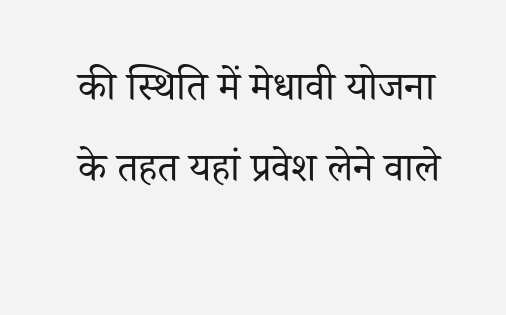की स्थिति में मेधावी योजना के तहत यहां प्रवेश लेने वाले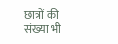छात्रों की संख्या भी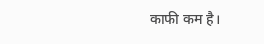काफी कम है।